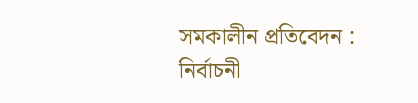সমকালীন প্রতিবেদন : নির্বাচনী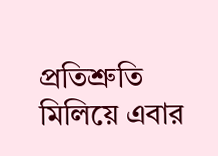প্রতিশ্রুতি মিলিয়ে এবার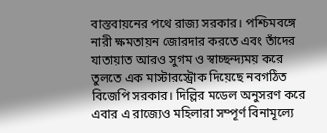বাস্তবায়নের পথে রাজ্য সরকার। পশ্চিমবঙ্গে নারী ক্ষমতায়ন জোরদার করতে এবং তাঁদের যাতায়াত আরও সুগম ও স্বাচ্ছন্দ্যময় করে তুলতে এক মাস্টারস্ট্রোক দিয়েছে নবগঠিত বিজেপি সরকার। দিল্লির মডেল অনুসরণ করে এবার এ রাজ্যেও মহিলারা সম্পূর্ণ বিনামূল্যে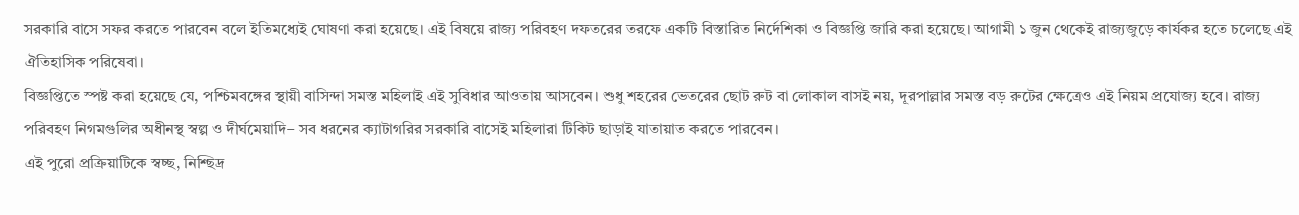সরকারি বাসে সফর করতে পারবেন বলে ইতিমধ্যেই ঘোষণা করা হয়েছে। এই বিষয়ে রাজ্য পরিবহণ দফতরের তরফে একটি বিস্তারিত নির্দেশিকা ও বিজ্ঞপ্তি জারি করা হয়েছে। আগামী ১ জুন থেকেই রাজ্যজুড়ে কার্যকর হতে চলেছে এই ঐতিহাসিক পরিষেবা।
বিজ্ঞপ্তিতে স্পষ্ট করা হয়েছে যে, পশ্চিমবঙ্গের স্থায়ী বাসিন্দা সমস্ত মহিলাই এই সুবিধার আওতায় আসবেন। শুধু শহরের ভেতরের ছোট রুট বা লোকাল বাসই নয়, দূরপাল্লার সমস্ত বড় রুটের ক্ষেত্রেও এই নিয়ম প্রযোজ্য হবে। রাজ্য পরিবহণ নিগমগুলির অধীনস্থ স্বল্প ও দীর্ঘমেয়াদি– সব ধরনের ক্যাটাগরির সরকারি বাসেই মহিলারা টিকিট ছাড়াই যাতায়াত করতে পারবেন।
এই পুরো প্রক্রিয়াটিকে স্বচ্ছ, নিশ্ছিদ্র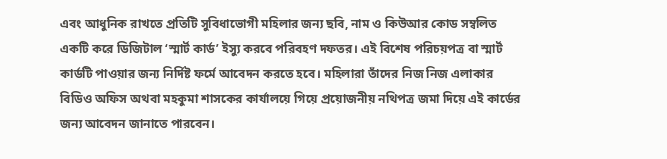এবং আধুনিক রাখতে প্রতিটি সুবিধাভোগী মহিলার জন্য ছবি, নাম ও কিউআর কোড সম্বলিত একটি করে ডিজিটাল ‘স্মার্ট কার্ড’ ইস্যু করবে পরিবহণ দফতর। এই বিশেষ পরিচয়পত্র বা স্মার্ট কার্ডটি পাওয়ার জন্য নির্দিষ্ট ফর্মে আবেদন করতে হবে। মহিলারা তাঁদের নিজ নিজ এলাকার বিডিও অফিস অথবা মহকুমা শাসকের কার্যালয়ে গিয়ে প্রয়োজনীয় নথিপত্র জমা দিয়ে এই কার্ডের জন্য আবেদন জানাতে পারবেন।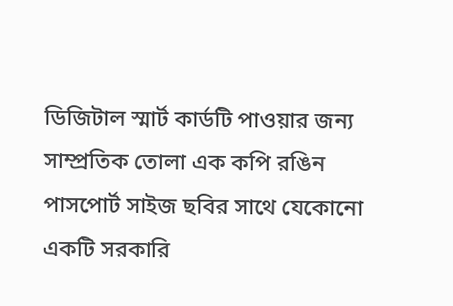ডিজিটাল স্মার্ট কার্ডটি পাওয়ার জন্য সাম্প্রতিক তোলা এক কপি রঙিন পাসপোর্ট সাইজ ছবির সাথে যেকোনো একটি সরকারি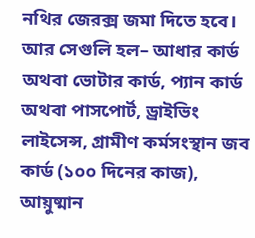নথির জেরক্স জমা দিতে হবে। আর সেগুলি হল– আধার কার্ড অথবা ভোটার কার্ড, প্যান কার্ড অথবা পাসপোর্ট, ড্রাইভিং লাইসেন্স, গ্রামীণ কর্মসংস্থান জব কার্ড (১০০ দিনের কাজ), আয়ুষ্মান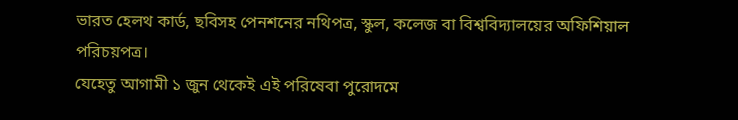ভারত হেলথ কার্ড, ছবিসহ পেনশনের নথিপত্র, স্কুল, কলেজ বা বিশ্ববিদ্যালয়ের অফিশিয়াল পরিচয়পত্র।
যেহেতু আগামী ১ জুন থেকেই এই পরিষেবা পুরোদমে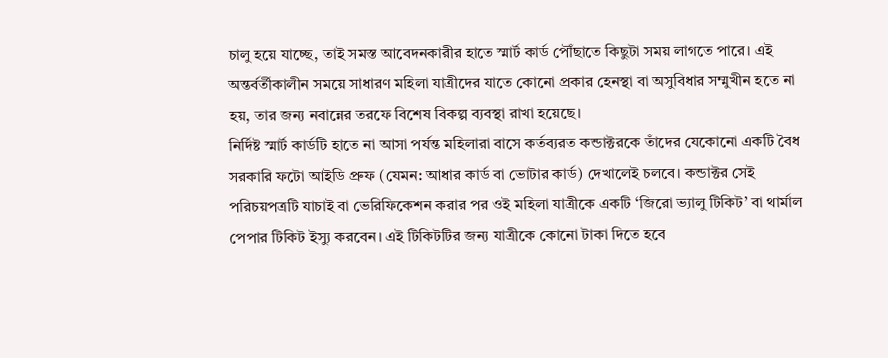চালু হয়ে যাচ্ছে, তাই সমস্ত আবেদনকারীর হাতে স্মার্ট কার্ড পৌঁছাতে কিছুটা সময় লাগতে পারে। এই অন্তর্বর্তীকালীন সময়ে সাধারণ মহিলা যাত্রীদের যাতে কোনো প্রকার হেনস্থা বা অসুবিধার সম্মুখীন হতে না হয়, তার জন্য নবান্নের তরফে বিশেষ বিকল্প ব্যবস্থা রাখা হয়েছে।
নির্দিষ্ট স্মার্ট কার্ডটি হাতে না আসা পর্যন্ত মহিলারা বাসে কর্তব্যরত কন্ডাক্টরকে তাঁদের যেকোনো একটি বৈধ সরকারি ফটো আইডি প্রুফ (যেমন: আধার কার্ড বা ভোটার কার্ড) দেখালেই চলবে। কন্ডাক্টর সেই পরিচয়পত্রটি যাচাই বা ভেরিফিকেশন করার পর ওই মহিলা যাত্রীকে একটি ‘জিরো ভ্যালু টিকিট’ বা থার্মাল পেপার টিকিট ইস্যু করবেন। এই টিকিটটির জন্য যাত্রীকে কোনো টাকা দিতে হবে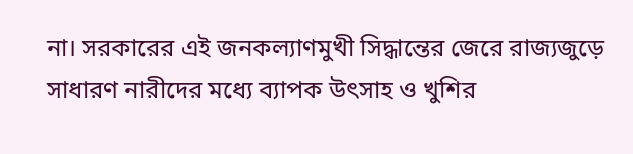না। সরকারের এই জনকল্যাণমুখী সিদ্ধান্তের জেরে রাজ্যজুড়ে সাধারণ নারীদের মধ্যে ব্যাপক উৎসাহ ও খুশির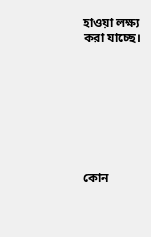হাওয়া লক্ষ্য করা যাচ্ছে।








কোন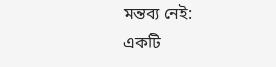মন্তব্য নেই:
একটি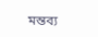মন্তব্য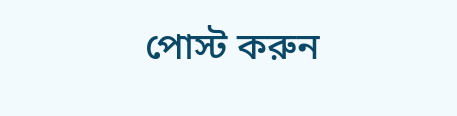পোস্ট করুন